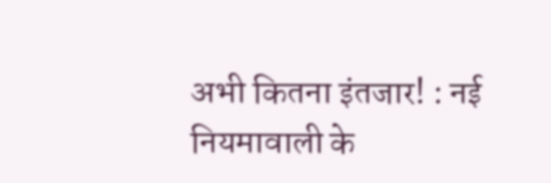अभी कितना इंतजार! : नई नियमावाली के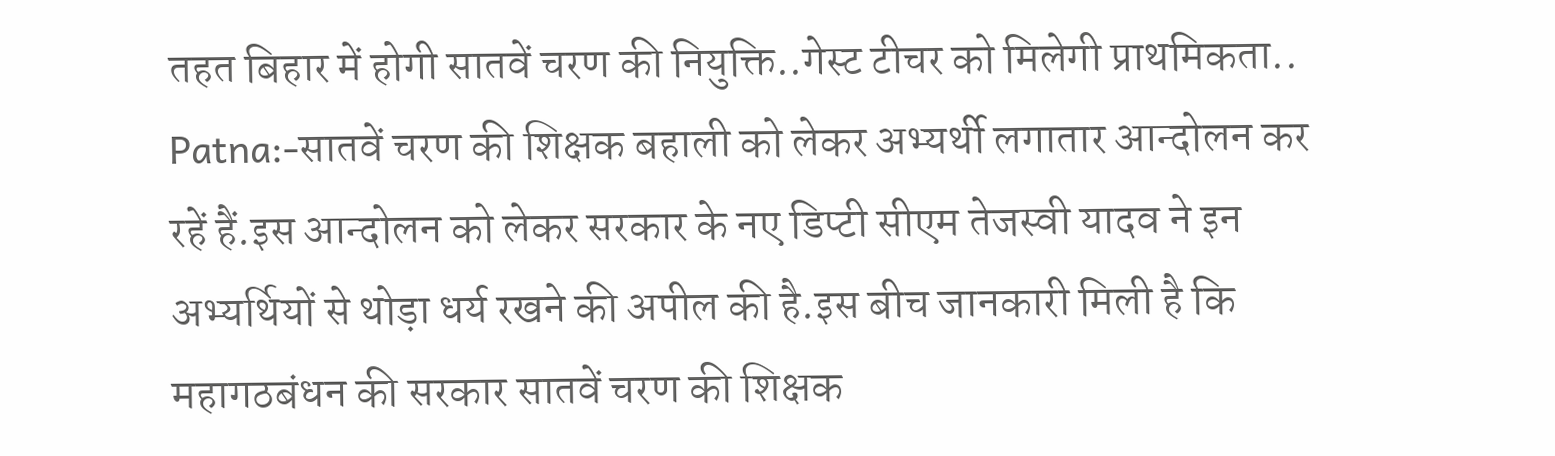तहत बिहार में होगी सातवें चरण की नियुक्ति..गेस्ट टीचर को मिलेगी प्राथमिकता..
Patna:-सातवें चरण की शिक्षक बहाली को लेकर अभ्यर्थी लगातार आन्दोलन कर रहें हैं.इस आन्दोलन को लेकर सरकार के नए डिप्टी सीएम तेजस्वी यादव ने इन अभ्यर्थियों से थोड़ा धर्य रखने की अपील की है.इस बीच जानकारी मिली है कि महागठबंधन की सरकार सातवें चरण की शिक्षक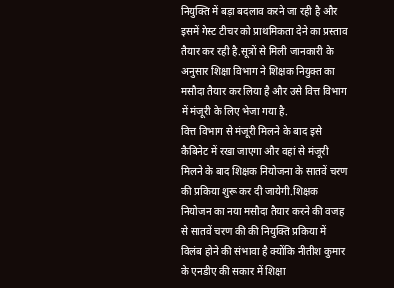नियुक्ति में बड़ा बदलाव करने जा रही है और इसमें गेस्ट टीचर को प्राथमिकता देने का प्रस्ताव तैयार कर रही है.सूत्रों से मिली जानकारी के अनुसार शिक्षा विभाग ने शिक्षक नियुक्त का मसौदा तैयार कर लिया है और उसे वित्त विभाग में मंजूरी के लिए भेजा गया है.
वित्त विभाग से मंजूरी मिलने के बाद इसे कैबिनेट में रखा जाएगा और वहां से मंजूरी मिलने के बाद शिक्षक नियोजना के सातवें चरण की प्रकिया शुरू कर दी जायेगी.शिक्षक नियोजन का नया मसौदा तैयार करने की वजह से सातवें चरण की की नियुक्ति प्रकिया में विलंब होने की संभावा है क्योंकि नीतीश कुमार के एनडीए की सकार में शिक्षा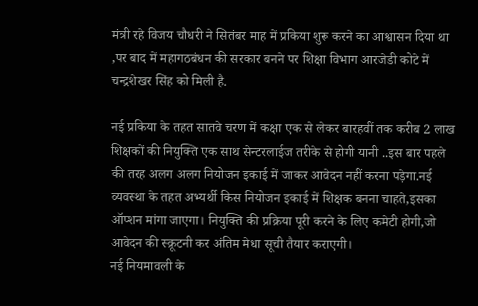मंत्री रहे विजय चौधरी ने सितंबर माह में प्रकिया शुरू करने का आश्वासन दिया था ,पर बाद में महागठबंधन की सरकार बनने पर शिक्षा विभाग आरजेडी कोटे में चन्द्रशेखर सिंह को मिली है.

नई प्रकिया के तहत सातवे चरण में कक्षा एक से लेकर बारहवीं तक करीब 2 लाख शिक्षकों की नियुक्ति एक साथ सेन्टरलाईज तरीके से होगी यानी ..इस बार पहले की तरह अलग अलग नियोजन इकाई में जाकर आवेदन नहीं करना पड़ेगा.नई व्यवस्था के तहत अभ्यर्थी किस नियोजन इकाई में शिक्षक बनना चाहते,इसका ऑप्शन मांगा जाएगा। नियुक्ति की प्रक्रिया पूरी करने के लिए कमेटी होगी,जो आवेदन की स्क्रूटनी कर अंतिम मेधा सूची तैयार कराएगी।
नई नियमावली के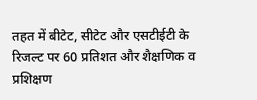तहत में बीटेट, सीटेट और एसटीईटी के रिजल्ट पर 60 प्रतिशत और शैक्षणिक व प्रशिक्षण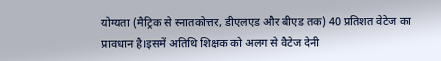योग्यता (मैट्रिक से स्नातकोत्तर, डीएलएड और बीएड तक) 40 प्रतिशत वेटेज का प्रावधान है।इसमें अतिथि शिक्षक को अलग से वैटेज देनी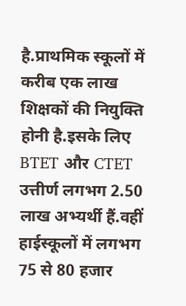है.प्राथमिक स्कूलों में करीब एक लाख शिक्षकों की नियुक्ति होनी है.इसके लिए BTET और CTET उत्तीर्ण लगभग 2.50 लाख अभ्यर्थी हैं.वहीं हाईस्कूलों में लगभग 75 से 80 हजार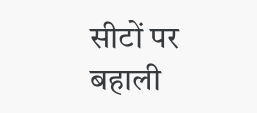सीटों पर बहाली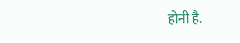होनी है.